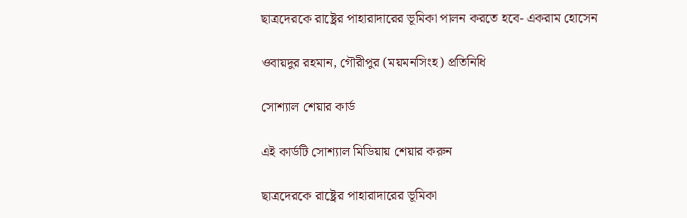ছাত্রদেরকে রাষ্ট্রের পাহারাদারের ভূমিকা পালন করতে হবে- একরাম হোসেন

ওবায়দুর রহমান, গৌরীপুর (ময়মনসিংহ) প্রতিনিধি

সোশ্যাল শেয়ার কার্ড

এই কার্ডটি সোশ্যাল মিডিয়ায় শেয়ার করুন

ছাত্রদেরকে রাষ্ট্রের পাহারাদারের ভূমিকা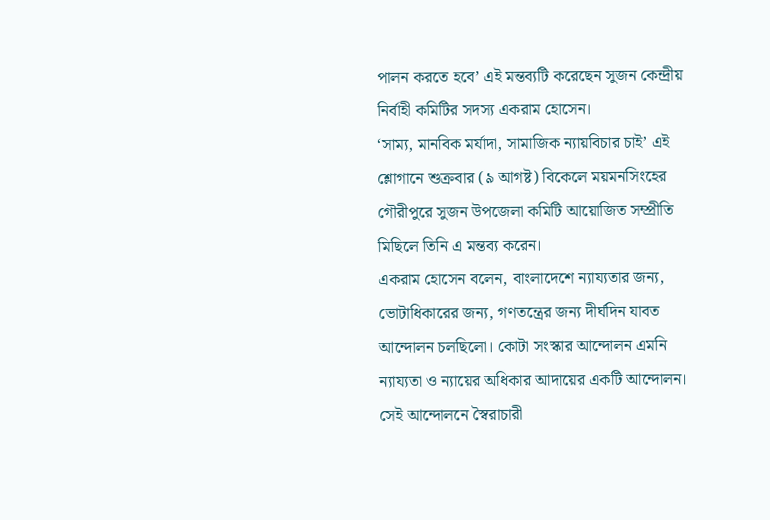পালন করতে হবে’ এই মন্তব্যটি করেছেন সুজন কেন্দ্রীয় নির্বাহী কমিটির সদস্য একরাম হোসেন।
‘সাম্য, মানবিক মর্যাদা, সামাজিক ন্যায়বিচার চাই’ এই শ্লোগানে শুক্রবার (৯ আগষ্ট) বিকেলে ময়মনসিংহের গৌরীপুরে সুজন উপজেলা কমিটি আয়োজিত সম্প্রীতি মিছিলে তিনি এ মন্তব্য করেন।
একরাম হোসেন বলেন, বাংলাদেশে ন্যায্যতার জন্য, ভোটাধিকারের জন্য, গণতন্ত্রের জন্য দীর্ঘদিন যাবত আন্দোলন চলছিলো। কোটা সংস্কার আন্দোলন এমনি ন্যায্যতা ও ন্যায়ের অধিকার আদায়ের একটি আন্দোলন। সেই আন্দোলনে স্বৈরাচারী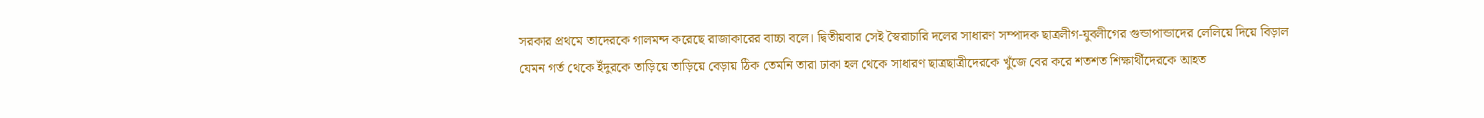সরকার প্রথমে তাদেরকে গালমন্দ করেছে রাজাকারের বাচ্চা বলে। দ্বিতীয়বার সেই স্বৈরাচারি দলের সাধারণ সম্পাদক ছাত্রলীগ-যুবলীগের গুন্ডাপান্ডাদের লেলিয়ে দিয়ে বিড়াল যেমন গর্ত থেকে ইঁদুরকে তাড়িয়ে তাড়িয়ে বেড়ায় ঠিক তেমনি তারা ঢাকা হল থেকে সাধারণ ছাত্রছাত্রীদেরকে খুঁজে বের করে শতশত শিক্ষার্থীদেরকে আহত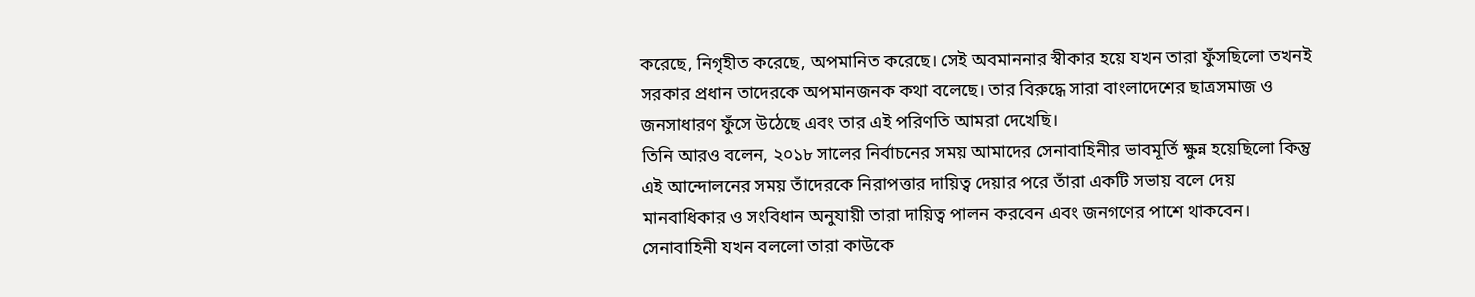করেছে, নিগৃহীত করেছে, অপমানিত করেছে। সেই অবমাননার স্বীকার হয়ে যখন তারা ফুঁসছিলো তখনই সরকার প্রধান তাদেরকে অপমানজনক কথা বলেছে। তার বিরুদ্ধে সারা বাংলাদেশের ছাত্রসমাজ ও জনসাধারণ ফুঁসে উঠেছে এবং তার এই পরিণতি আমরা দেখেছি।
তিনি আরও বলেন, ২০১৮ সালের নির্বাচনের সময় আমাদের সেনাবাহিনীর ভাবমূর্তি ক্ষুন্ন হয়েছিলো কিন্তু এই আন্দোলনের সময় তাঁদেরকে নিরাপত্তার দায়িত্ব দেয়ার পরে তাঁরা একটি সভায় বলে দেয় মানবাধিকার ও সংবিধান অনুযায়ী তারা দায়িত্ব পালন করবেন এবং জনগণের পাশে থাকবেন। সেনাবাহিনী যখন বললো তারা কাউকে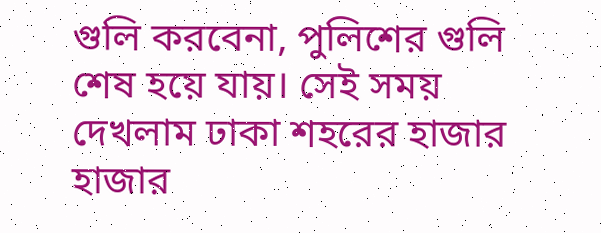গুলি করবেনা, পুলিশের গুলি শেষ হয়ে যায়। সেই সময় দেখলাম ঢাকা শহরের হাজার হাজার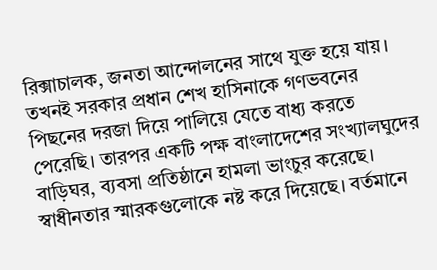রিক্সাচালক, জনতা আন্দোলনের সাথে যুক্ত হয়ে যায়। তখনই সরকার প্রধান শেখ হাসিনাকে গণভবনের পিছনের দরজা দিয়ে পালিয়ে যেতে বাধ্য করতে পেরেছি। তারপর একটি পক্ষ বাংলাদেশের সংখ্যালঘুদের বাড়িঘর, ব্যবসা প্রতিষ্ঠানে হামলা ভাংচুর করেছে। স্বাধীনতার স্মারকগুলোকে নষ্ট করে দিয়েছে। বর্তমানে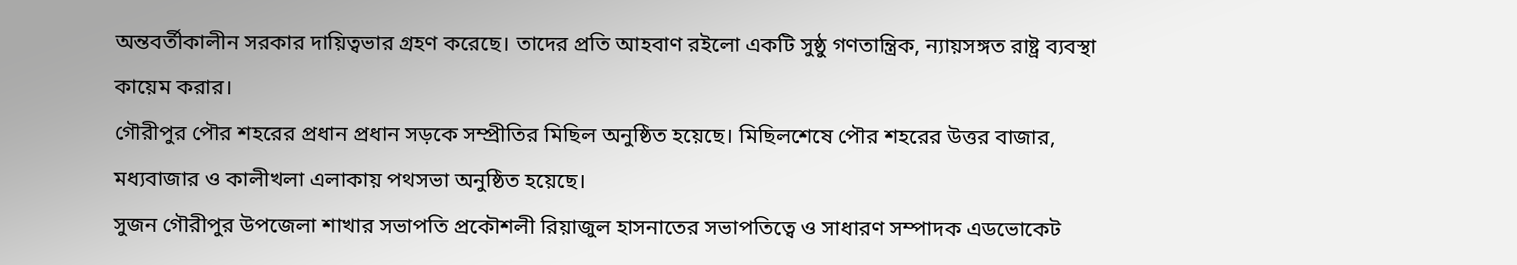অন্তবর্তীকালীন সরকার দায়িত্বভার গ্রহণ করেছে। তাদের প্রতি আহবাণ রইলো একটি সুষ্ঠু গণতান্ত্রিক, ন্যায়সঙ্গত রাষ্ট্র ব্যবস্থা কায়েম করার।
গৌরীপুর পৌর শহরের প্রধান প্রধান সড়কে সম্প্রীতির মিছিল অনুষ্ঠিত হয়েছে। মিছিলশেষে পৌর শহরের উত্তর বাজার, মধ্যবাজার ও কালীখলা এলাকায় পথসভা অনুষ্ঠিত হয়েছে।
সুজন গৌরীপুর উপজেলা শাখার সভাপতি প্রকৌশলী রিয়াজুল হাসনাতের সভাপতিত্বে ও সাধারণ সম্পাদক এডভোকেট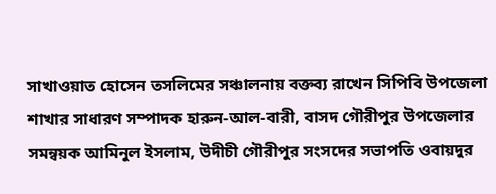সাখাওয়াত হোসেন তসলিমের সঞ্চালনায় বক্তব্য রাখেন সিপিবি উপজেলা শাখার সাধারণ সম্পাদক হারুন-আল-বারী, বাসদ গৌরীপুর উপজেলার সমন্বয়ক আমিনুল ইসলাম, উদীচী গৌরীপুর সংসদের সভাপতি ওবায়দুর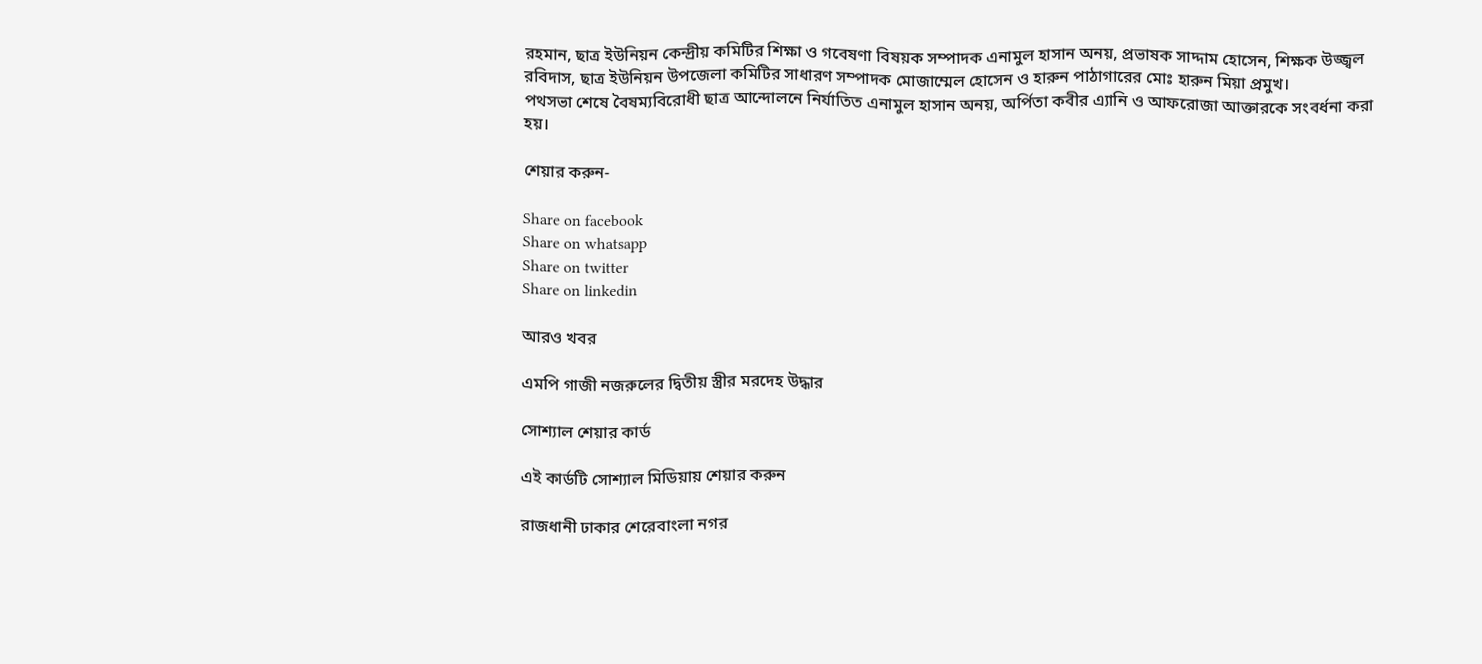রহমান, ছাত্র ইউনিয়ন কেন্দ্রীয় কমিটির শিক্ষা ও গবেষণা বিষয়ক সম্পাদক এনামুল হাসান অনয়, প্রভাষক সাদ্দাম হোসেন, শিক্ষক উজ্জ্বল রবিদাস, ছাত্র ইউনিয়ন উপজেলা কমিটির সাধারণ সম্পাদক মোজাম্মেল হোসেন ও হারুন পাঠাগারের মোঃ হারুন মিয়া প্রমুখ।
পথসভা শেষে বৈষম্যবিরোধী ছাত্র আন্দোলনে নির্যাতিত এনামুল হাসান অনয়, অর্পিতা কবীর এ্যানি ও আফরোজা আক্তারকে সংবর্ধনা করা হয়।

শেয়ার করুন-

Share on facebook
Share on whatsapp
Share on twitter
Share on linkedin

আরও খবর

এমপি গাজী নজরুলের দ্বিতীয় স্ত্রীর মরদেহ উদ্ধার

সোশ্যাল শেয়ার কার্ড

এই কার্ডটি সোশ্যাল মিডিয়ায় শেয়ার করুন

রাজধানী ঢাকার শেরেবাংলা নগর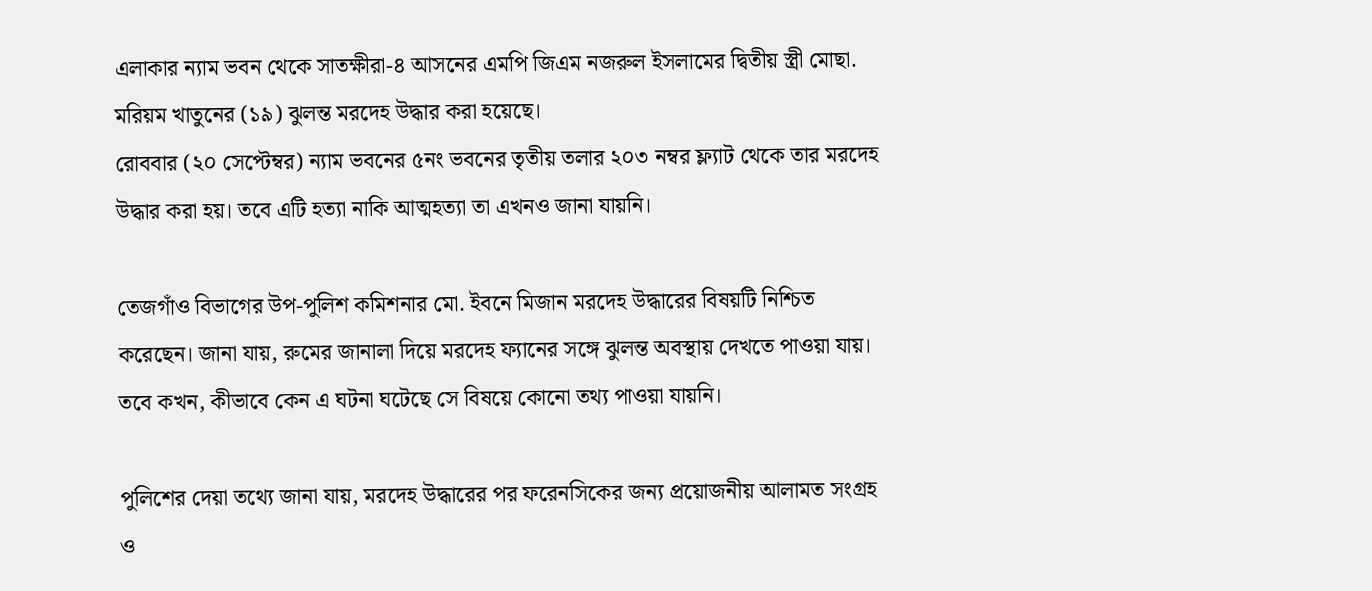এলাকার ন্যাম ভবন থেকে সাতক্ষীরা-৪ আসনের এমপি জিএম নজরুল ইসলামের দ্বিতীয় স্ত্রী মোছা. মরিয়ম খাতুনের (১৯) ঝুলন্ত মরদেহ উদ্ধার করা হয়েছে।
রোববার (২০ সেপ্টেম্বর) ন্যাম ভবনের ৫নং ভবনের তৃতীয় তলার ২০৩ নম্বর ফ্ল্যাট থেকে তার মরদেহ উদ্ধার করা হয়। তবে এটি হত্যা নাকি আত্মহত্যা তা এখনও জানা যায়নি।

তেজগাঁও বিভাগের উপ-পুলিশ কমিশনার মো. ইবনে মিজান মরদেহ উদ্ধারের বিষয়টি নিশ্চিত করেছেন। জানা যায়, রুমের জানালা দিয়ে মরদেহ ফ্যানের সঙ্গে ঝুলন্ত অবস্থায় দেখতে পাওয়া যায়। তবে কখন, কীভাবে কেন এ ঘটনা ঘটেছে সে বিষয়ে কোনো তথ্য পাওয়া যায়নি।

পুলিশের দেয়া তথ্যে জানা যায়, মরদেহ উদ্ধারের পর ফরেনসিকের জন্য প্রয়োজনীয় আলামত সংগ্রহ ও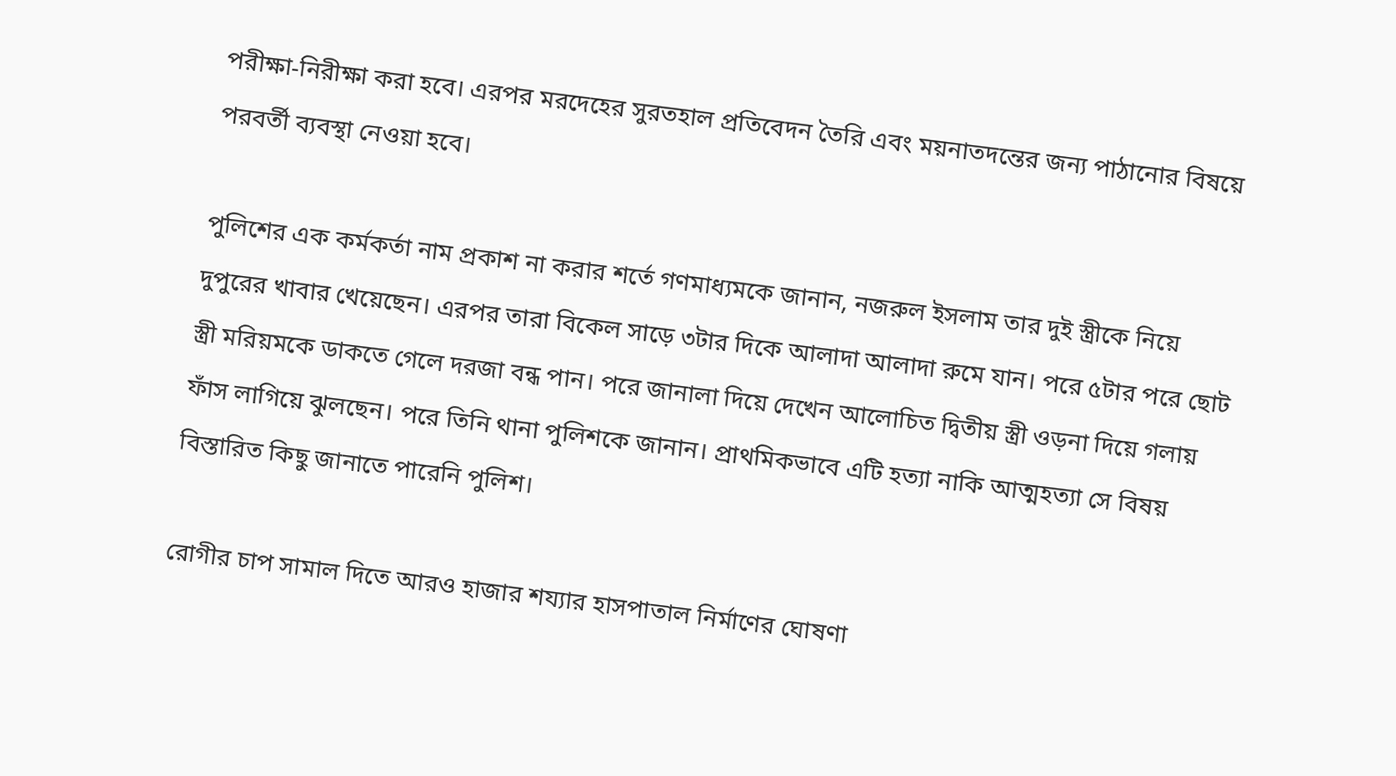পরীক্ষা-নিরীক্ষা করা হবে। এরপর মরদেহের সুরতহাল প্রতিবেদন তৈরি এবং ময়নাতদন্তের জন্য পাঠানোর বিষয়ে পরবর্তী ব্যবস্থা নেওয়া হবে।

পুলিশের এক কর্মকর্তা নাম প্রকাশ না করার শর্তে গণমাধ্যমকে জানান, নজরুল ইসলাম তার দুই স্ত্রীকে নিয়ে দুপুরের খাবার খেয়েছেন। এরপর তারা বিকেল সাড়ে ৩টার দিকে আলাদা আলাদা রুমে যান। পরে ৫টার পরে ছোট স্ত্রী মরিয়মকে ডাকতে গেলে দরজা বন্ধ পান। পরে জানালা দিয়ে দেখেন আলোচিত দ্বিতীয় স্ত্রী ওড়না দিয়ে গলায় ফাঁস লাগিয়ে ঝুলছেন। পরে তিনি থানা পুলিশকে জানান। প্রাথমিকভাবে এটি হত্যা নাকি আত্মহত্যা সে বিষয় বিস্তারিত কিছু জানাতে পারেনি পুলিশ।

রোগীর চাপ সামাল দিতে আরও হাজার শয্যার হাসপাতাল নির্মাণের ঘোষণা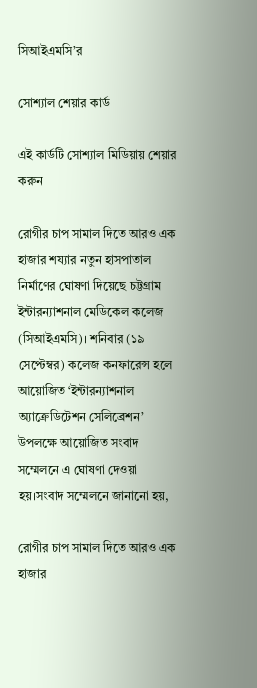সিআইএমসি’র

সোশ্যাল শেয়ার কার্ড

এই কার্ডটি সোশ্যাল মিডিয়ায় শেয়ার করুন

রোগীর চাপ সামাল দিতে আরও এক হাজার শয্যার নতুন হাসপাতাল নির্মাণের ঘোষণা দিয়েছে চট্টগ্রাম ইন্টারন্যাশনাল মেডিকেল কলেজ (সিআইএমসি)। শনিবার (১৯ সেপ্টেম্বর) কলেজ কনফারেন্স হলে আয়োজিত ‘ইন্টারন্যাশনাল অ্যাক্রেডিটেশন সেলিব্রেশন’ উপলক্ষে আয়োজিত সংবাদ সম্মেলনে এ ঘোষণা দেওয়া হয়।সংবাদ সম্মেলনে জানানো হয়,

রোগীর চাপ সামাল দিতে আরও এক হাজার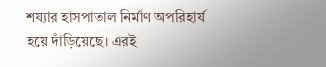শয্যার হাসপাতাল নির্মাণ অপরিহার্য হয়ে দাঁড়িয়েছে। এরই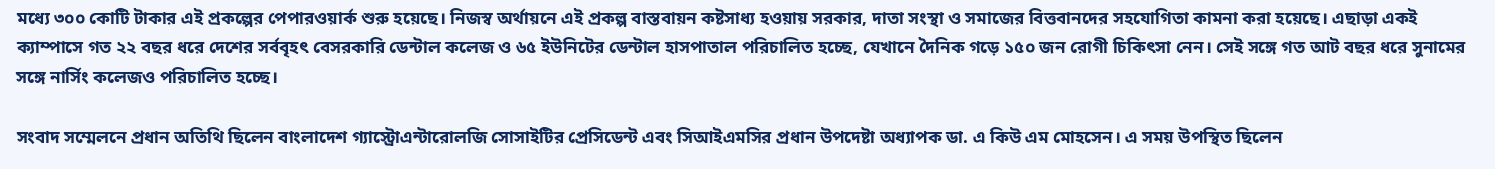মধ্যে ৩০০ কোটি টাকার এই প্রকল্পের পেপারওয়ার্ক শুরু হয়েছে। নিজস্ব অর্থায়নে এই প্রকল্প বাস্তবায়ন কষ্টসাধ্য হওয়ায় সরকার, দাতা সংস্থা ও সমাজের বিত্তবানদের সহযোগিতা কামনা করা হয়েছে। এছাড়া একই ক্যাম্পাসে গত ২২ বছর ধরে দেশের সর্ববৃহৎ বেসরকারি ডেন্টাল কলেজ ও ৬৫ ইউনিটের ডেন্টাল হাসপাতাল পরিচালিত হচ্ছে, যেখানে দৈনিক গড়ে ১৫০ জন রোগী চিকিৎসা নেন। সেই সঙ্গে গত আট বছর ধরে সুনামের সঙ্গে নার্সিং কলেজও পরিচালিত হচ্ছে।

সংবাদ সম্মেলনে প্রধান অতিথি ছিলেন বাংলাদেশ গ্যাস্ট্রোএন্টারোলজি সোসাইটির প্রেসিডেন্ট এবং সিআইএমসির প্রধান উপদেষ্টা অধ্যাপক ডা. এ কিউ এম মোহসেন। এ সময় উপস্থিত ছিলেন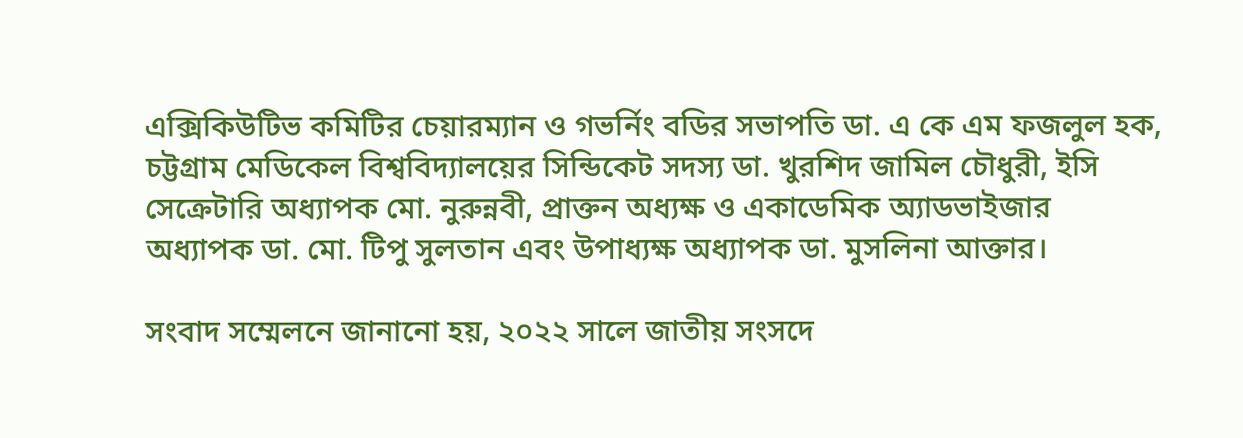এক্সিকিউটিভ কমিটির চেয়ারম্যান ও গভর্নিং বডির সভাপতি ডা. এ কে এম ফজলুল হক, চট্টগ্রাম মেডিকেল বিশ্ববিদ্যালয়ের সিন্ডিকেট সদস্য ডা. খুরশিদ জামিল চৌধুরী, ইসি সেক্রেটারি অধ্যাপক মো. নুরুন্নবী, প্রাক্তন অধ্যক্ষ ও একাডেমিক অ্যাডভাইজার অধ্যাপক ডা. মো. টিপু সুলতান এবং উপাধ্যক্ষ অধ্যাপক ডা. মুসলিনা আক্তার।

সংবাদ সম্মেলনে জানানো হয়, ২০২২ সালে জাতীয় সংসদে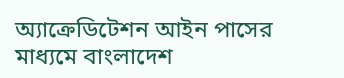অ্যাক্রেডিটেশন আইন পাসের মাধ্যমে বাংলাদেশ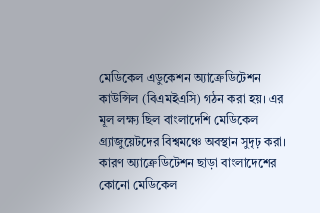মেডিকেল এডুকেশন অ্যাক্রেডিটেশন কাউন্সিল (বিএমইএসি) গঠন করা হয়। এর মূল লক্ষ্য ছিল বাংলাদেশি মেডিকেল গ্র্যাজুয়েটদের বিশ্বমঞ্চে অবস্থান সুদৃঢ় করা। কারণ অ্যাক্রেডিটেশন ছাড়া বাংলাদেশের কোনো মেডিকেল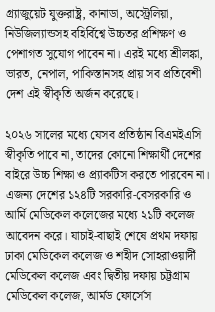গ্র্যাজুয়েট যুক্তরাষ্ট্র, কানাডা, অস্ট্রেলিয়া, নিউজিল্যান্ডসহ বহির্বিশ্বে উচ্চতর প্রশিক্ষণ ও পেশাগত সুযোগ পাবেন না। এরই মধ্যে শ্রীলঙ্কা, ভারত, নেপাল, পাকিস্তানসহ প্রায় সব প্রতিবেশী দেশ এই স্বীকৃতি অর্জন করেছে।

২০২৬ সালের মধ্যে যেসব প্রতিষ্ঠান বিএমইএসি স্বীকৃতি পাবে না, তাদের কোনো শিক্ষার্থী দেশের বাইরে উচ্চ শিক্ষা ও প্র্যাকটিস করতে পারবেন না। এজন্য দেশের ১২৪টি সরকারি-বেসরকারি ও আর্মি মেডিকেল কলেজের মধ্যে ২১টি কলেজ আবেদন করে। যাচাই-বাছাই শেষে প্রথম দফায় ঢাকা মেডিকেল কলেজ ও শহীদ সোহরাওয়ার্দী মেডিকেল কলেজ এবং দ্বিতীয় দফায় চট্টগ্রাম মেডিকেল কলেজ, আর্মড ফোর্সেস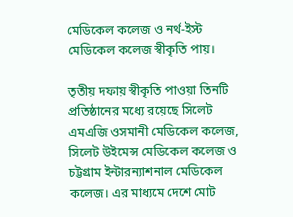মেডিকেল কলেজ ও নর্থ-ইস্ট মেডিকেল কলেজ স্বীকৃতি পায়।

তৃতীয় দফায় স্বীকৃতি পাওয়া তিনটি প্রতিষ্ঠানের মধ্যে রয়েছে সিলেট এমএজি ওসমানী মেডিকেল কলেজ, সিলেট উইমেন্স মেডিকেল কলেজ ও চট্টগ্রাম ইন্টারন্যাশনাল মেডিকেল কলেজ। এর মাধ্যমে দেশে মোট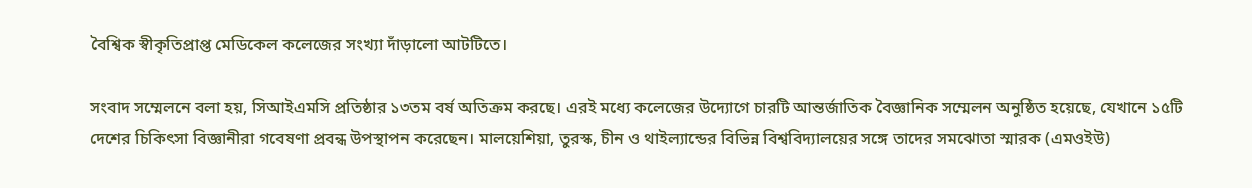বৈশ্বিক স্বীকৃতিপ্রাপ্ত মেডিকেল কলেজের সংখ্যা দাঁড়ালো আটটিতে।

সংবাদ সম্মেলনে বলা হয়, সিআইএমসি প্রতিষ্ঠার ১৩তম বর্ষ অতিক্রম করছে। এরই মধ্যে কলেজের উদ্যোগে চারটি আন্তর্জাতিক বৈজ্ঞানিক সম্মেলন অনুষ্ঠিত হয়েছে, যেখানে ১৫টি দেশের চিকিৎসা বিজ্ঞানীরা গবেষণা প্রবন্ধ উপস্থাপন করেছেন। মালয়েশিয়া, তুরস্ক, চীন ও থাইল্যান্ডের বিভিন্ন বিশ্ববিদ্যালয়ের সঙ্গে তাদের সমঝোতা স্মারক (এমওইউ)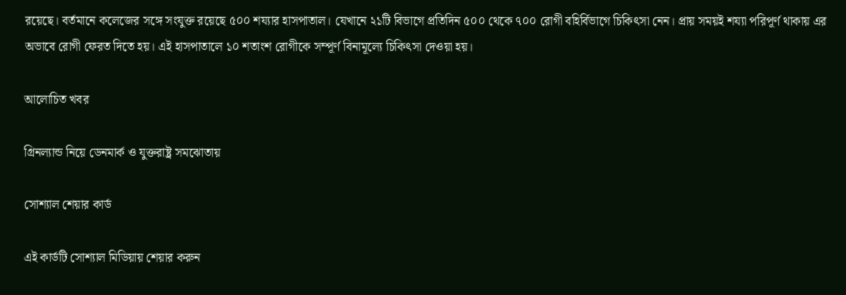রয়েছে। বর্তমানে কলেজের সঙ্গে সংযুক্ত রয়েছে ৫০০ শয্যার হাসপাতাল। যেখানে ২১টি বিভাগে প্রতিদিন ৫০০ থেকে ৭০০ রোগী বহির্বিভাগে চিকিৎসা নেন। প্রায় সময়ই শয্যা পরিপূর্ণ থাকায় এর অভাবে রোগী ফেরত দিতে হয়। এই হাসপাতালে ১০ শতাংশ রোগীকে সম্পূর্ণ বিনামূল্যে চিকিৎসা দেওয়া হয়।

আলোচিত খবর

গ্রিনল্যান্ড নিয়ে ডেনমার্ক ও যুক্তরাষ্ট্র সমঝোতায়

সোশ্যাল শেয়ার কার্ড

এই কার্ডটি সোশ্যাল মিডিয়ায় শেয়ার করুন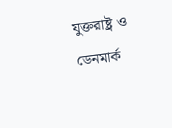যুক্তরাষ্ট্র ও ডেনমার্ক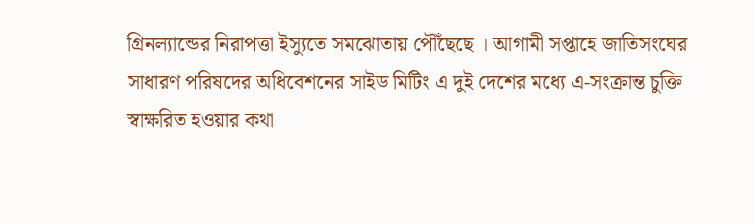গ্রিনল্যান্ডের নিরাপত্তা ইস্যুতে সমঝোতায় পৌঁছেছে । আগামী সপ্তাহে জাতিসংঘের সাধারণ পরিষদের অধিবেশনের সাইড মিটিং এ দুই দেশের মধ্যে এ-সংক্রান্ত চুক্তি স্বাক্ষরিত হওয়ার কথা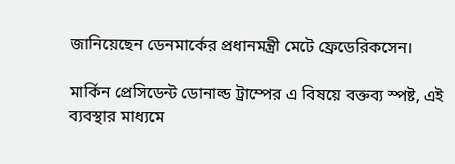জানিয়েছেন ডেনমার্কের প্রধানমন্ত্রী মেটে ফ্রেডেরিকসেন।

মার্কিন প্রেসিডেন্ট ডোনাল্ড ট্রাম্পের এ বিষয়ে বক্তব্য স্পষ্ট, এই ব্যবস্থার মাধ্যমে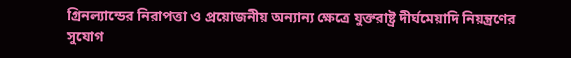গ্রিনল্যান্ডের নিরাপত্তা ও প্রয়োজনীয় অন্যান্য ক্ষেত্রে যুক্তরাষ্ট্র দীর্ঘমেয়াদি নিয়ন্ত্রণের সুযোগ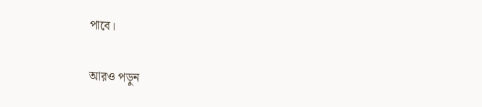পাবে।

আরও পড়ুন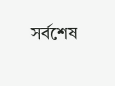সর্বশেষ